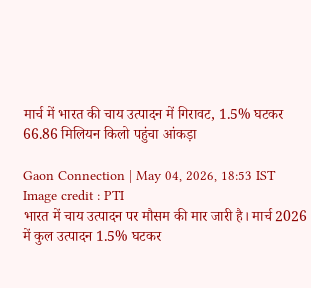मार्च में भारत की चाय उत्पादन में गिरावट, 1.5% घटकर 66.86 मिलियन किलो पहुंचा आंकड़ा

Gaon Connection | May 04, 2026, 18:53 IST
Image credit : PTI
भारत में चाय उत्पादन पर मौसम की मार जारी है। मार्च 2026 में कुल उत्पादन 1.5% घटकर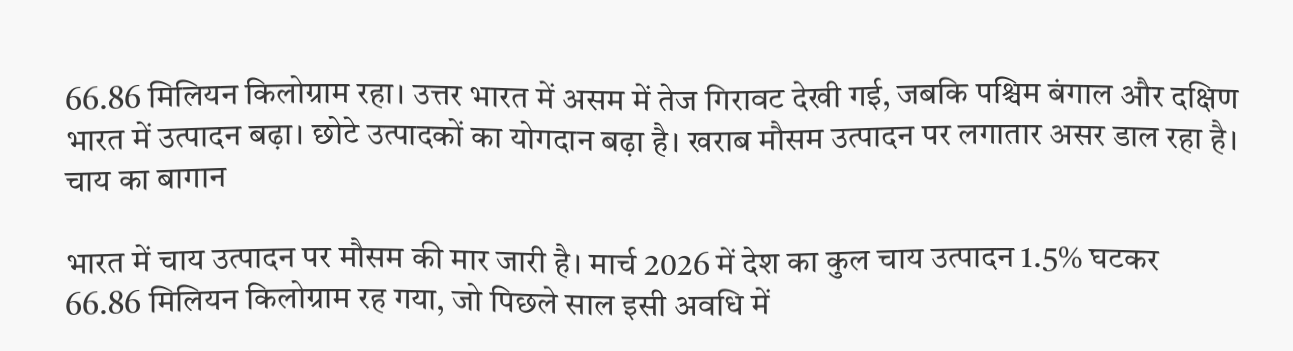66.86 मिलियन किलोग्राम रहा। उत्तर भारत में असम में तेज गिरावट देखी गई, जबकि पश्चिम बंगाल और दक्षिण भारत में उत्पादन बढ़ा। छोटे उत्पादकों का योगदान बढ़ा है। खराब मौसम उत्पादन पर लगातार असर डाल रहा है।
चाय का बागान

भारत में चाय उत्पादन पर मौसम की मार जारी है। मार्च 2026 में देश का कुल चाय उत्पादन 1.5% घटकर 66.86 मिलियन किलोग्राम रह गया, जो पिछले साल इसी अवधि में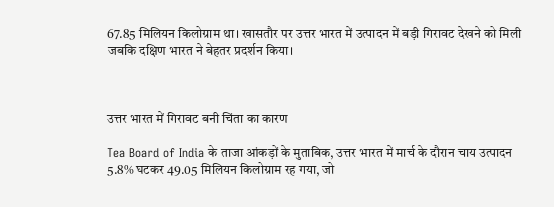67.85 मिलियन किलोग्राम था। खासतौर पर उत्तर भारत में उत्पादन में बड़ी गिरावट देखने को मिली जबकि दक्षिण भारत ने बेहतर प्रदर्शन किया।



उत्तर भारत में गिरावट बनी चिंता का कारण

Tea Board of India के ताजा आंकड़ों के मुताबिक, उत्तर भारत में मार्च के दौरान चाय उत्पादन 5.8% घटकर 49.05 मिलियन किलोग्राम रह गया, जो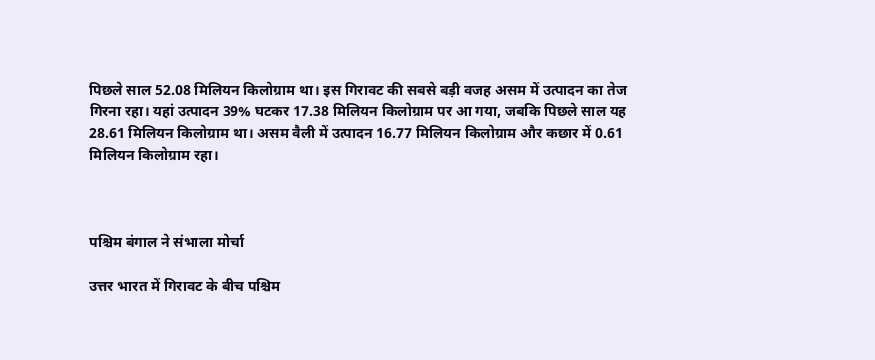पिछले साल 52.08 मिलियन किलोग्राम था। इस गिरावट की सबसे बड़ी वजह असम में उत्पादन का तेज गिरना रहा। यहां उत्पादन 39% घटकर 17.38 मिलियन किलोग्राम पर आ गया, जबकि पिछले साल यह 28.61 मिलियन किलोग्राम था। असम वैली में उत्पादन 16.77 मिलियन किलोग्राम और कछार में 0.61 मिलियन किलोग्राम रहा।



पश्चिम बंगाल ने संभाला मोर्चा

उत्तर भारत में गिरावट के बीच पश्चिम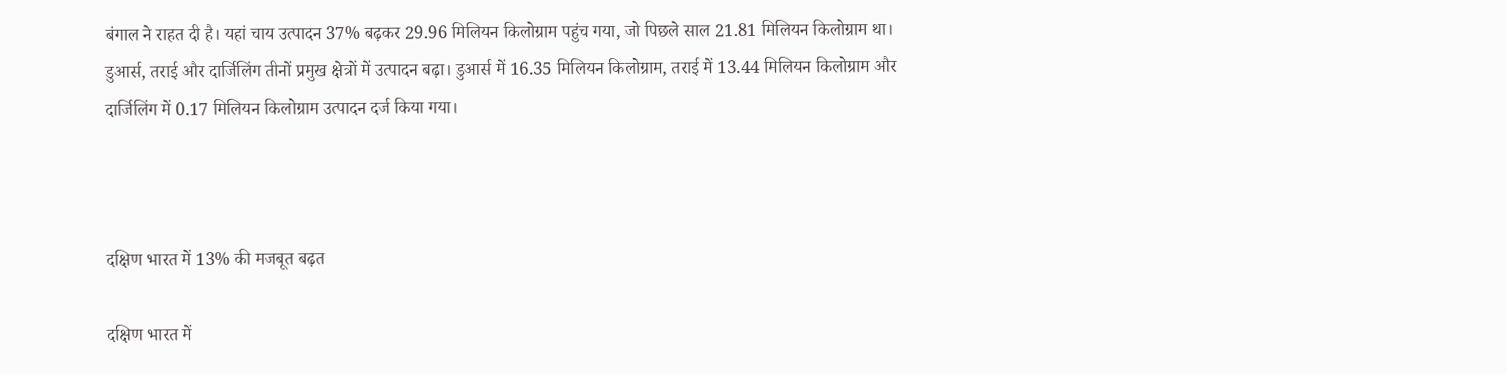बंगाल ने राहत दी है। यहां चाय उत्पादन 37% बढ़कर 29.96 मिलियन किलोग्राम पहुंच गया, जो पिछले साल 21.81 मिलियन किलोग्राम था। डुआर्स, तराई और दार्जिलिंग तीनों प्रमुख क्षेत्रों में उत्पादन बढ़ा। डुआर्स में 16.35 मिलियन किलोग्राम, तराई में 13.44 मिलियन किलोग्राम और दार्जिलिंग में 0.17 मिलियन किलोग्राम उत्पादन दर्ज किया गया।



दक्षिण भारत में 13% की मजबूत बढ़त

दक्षिण भारत में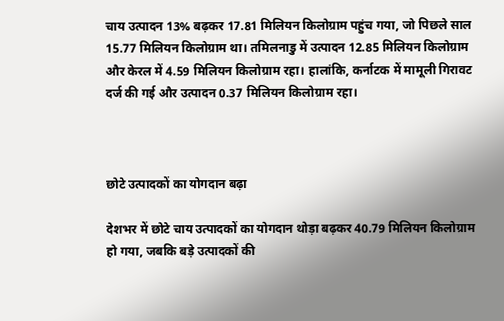चाय उत्पादन 13% बढ़कर 17.81 मिलियन किलोग्राम पहुंच गया, जो पिछले साल 15.77 मिलियन किलोग्राम था। तमिलनाडु में उत्पादन 12.85 मिलियन किलोग्राम और केरल में 4.59 मिलियन किलोग्राम रहा। हालांकि, कर्नाटक में मामूली गिरावट दर्ज की गई और उत्पादन 0.37 मिलियन किलोग्राम रहा।



छोटे उत्पादकों का योगदान बढ़ा

देशभर में छोटे चाय उत्पादकों का योगदान थोड़ा बढ़कर 40.79 मिलियन किलोग्राम हो गया, जबकि बड़े उत्पादकों की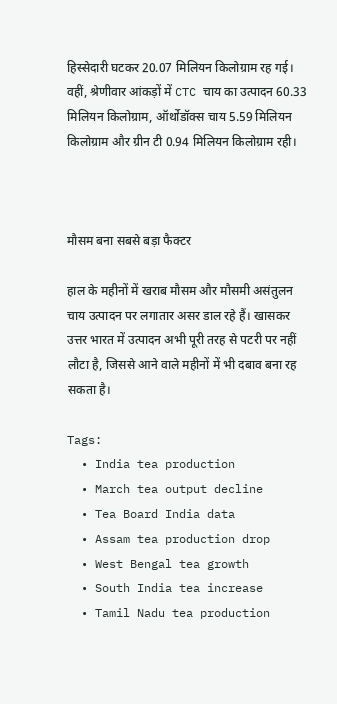हिस्सेदारी घटकर 20.07 मिलियन किलोग्राम रह गई। वहीं, श्रेणीवार आंकड़ों में CTC चाय का उत्पादन 60.33 मिलियन किलोग्राम, ऑर्थोडॉक्स चाय 5.59 मिलियन किलोग्राम और ग्रीन टी 0.94 मिलियन किलोग्राम रही।



मौसम बना सबसे बड़ा फैक्टर

हाल के महीनों में खराब मौसम और मौसमी असंतुलन चाय उत्पादन पर लगातार असर डाल रहे हैं। खासकर उत्तर भारत में उत्पादन अभी पूरी तरह से पटरी पर नहीं लौटा है, जिससे आने वाले महीनों में भी दबाव बना रह सकता है।

Tags:
  • India tea production
  • March tea output decline
  • Tea Board India data
  • Assam tea production drop
  • West Bengal tea growth
  • South India tea increase
  • Tamil Nadu tea production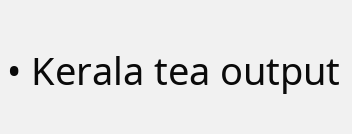• Kerala tea output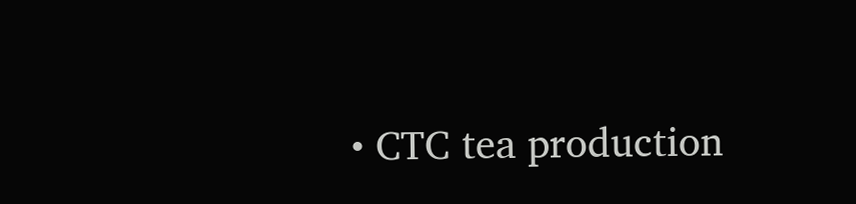• CTC tea production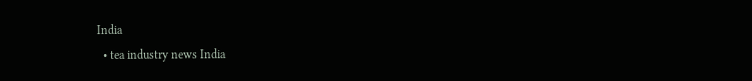India
  • tea industry news India